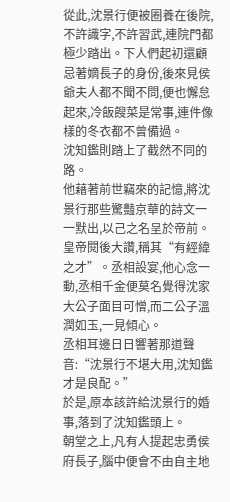從此,沈景行便被圈養在後院,不許識字,不許習武,連院門都極少踏出。下人們起初還顧忌著嫡長子的身份,後來見侯爺夫人都不聞不問,便也懈怠起來,冷飯餿菜是常事,連件像樣的冬衣都不曾備過。
沈知鑑則踏上了截然不同的路。
他藉著前世竊來的記憶,將沈景行那些驚豔京華的詩文一一默出,以己之名呈於帝前。皇帝閱後大讚,稱其“有經緯之才”。丞相設宴,他心念一動,丞相千金便莫名覺得沈家大公子面目可憎,而二公子溫潤如玉,一見傾心。
丞相耳邊日日響著那道聲音:“沈景行不堪大用,沈知鑑才是良配。”
於是,原本該許給沈景行的婚事,落到了沈知鑑頭上。
朝堂之上,凡有人提起忠勇侯府長子,腦中便會不由自主地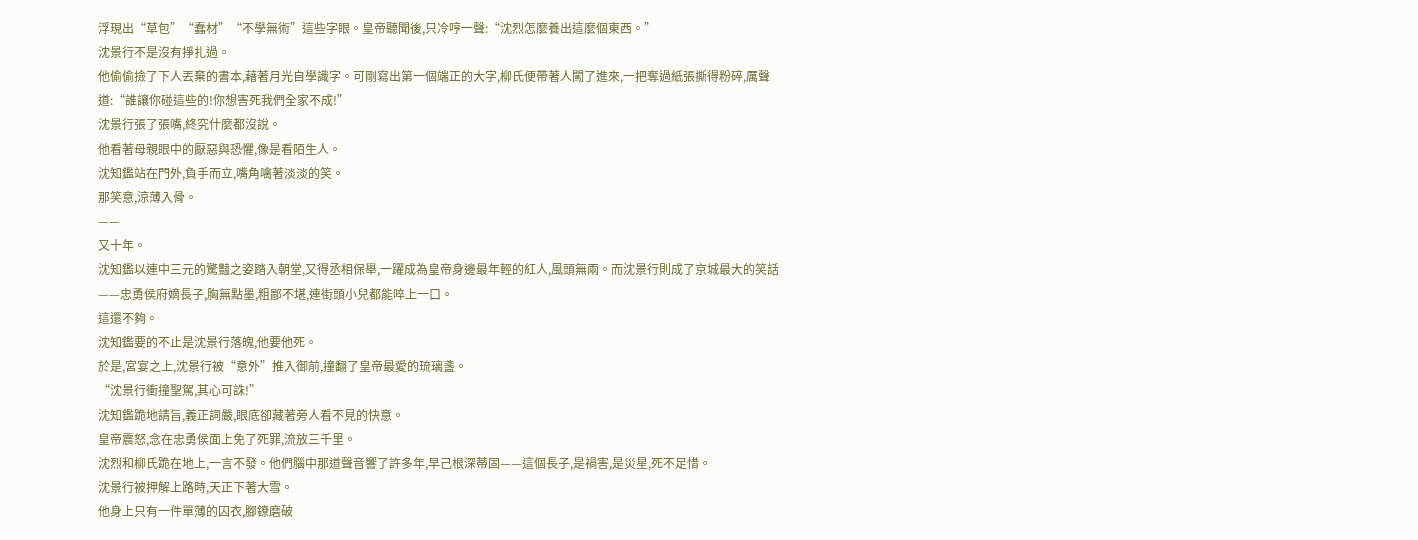浮現出“草包”“蠢材”“不學無術”這些字眼。皇帝聽聞後,只冷哼一聲:“沈烈怎麼養出這麼個東西。”
沈景行不是沒有掙扎過。
他偷偷撿了下人丟棄的書本,藉著月光自學識字。可剛寫出第一個端正的大字,柳氏便帶著人闖了進來,一把奪過紙張撕得粉碎,厲聲道:“誰讓你碰這些的!你想害死我們全家不成!”
沈景行張了張嘴,終究什麼都沒說。
他看著母親眼中的厭惡與恐懼,像是看陌生人。
沈知鑑站在門外,負手而立,嘴角噙著淡淡的笑。
那笑意,涼薄入骨。
——
又十年。
沈知鑑以連中三元的驚豔之姿踏入朝堂,又得丞相保舉,一躍成為皇帝身邊最年輕的紅人,風頭無兩。而沈景行則成了京城最大的笑話——忠勇侯府嫡長子,胸無點墨,粗鄙不堪,連街頭小兒都能啐上一口。
這還不夠。
沈知鑑要的不止是沈景行落魄,他要他死。
於是,宮宴之上,沈景行被“意外”推入御前,撞翻了皇帝最愛的琉璃盞。
“沈景行衝撞聖駕,其心可誅!”
沈知鑑跪地請旨,義正詞嚴,眼底卻藏著旁人看不見的快意。
皇帝震怒,念在忠勇侯面上免了死罪,流放三千里。
沈烈和柳氏跪在地上,一言不發。他們腦中那道聲音響了許多年,早己根深蒂固——這個長子,是禍害,是災星,死不足惜。
沈景行被押解上路時,天正下著大雪。
他身上只有一件單薄的囚衣,腳鐐磨破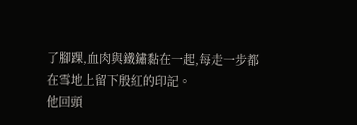了腳踝,血肉與鐵鏽黏在一起,每走一步都在雪地上留下殷紅的印記。
他回頭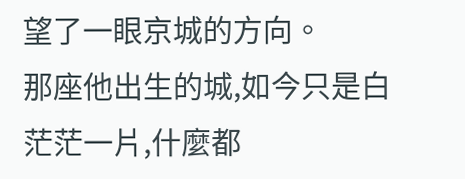望了一眼京城的方向。
那座他出生的城,如今只是白茫茫一片,什麼都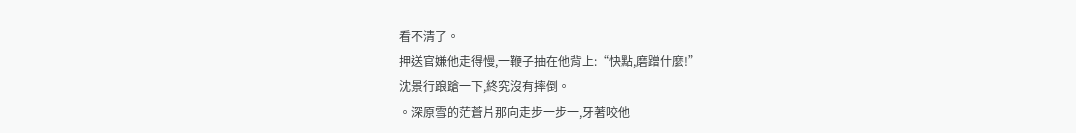看不清了。
押送官嫌他走得慢,一鞭子抽在他背上:“快點,磨蹭什麼!”
沈景行踉蹌一下,終究沒有摔倒。
。深原雪的茫蒼片那向走步一步一,牙著咬他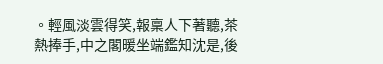。輕風淡雲得笑,報稟人下著聽,茶熱捧手,中之閣暖坐端鑑知沈是,後